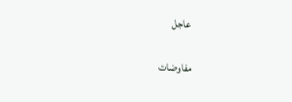عاجل

مفاوضات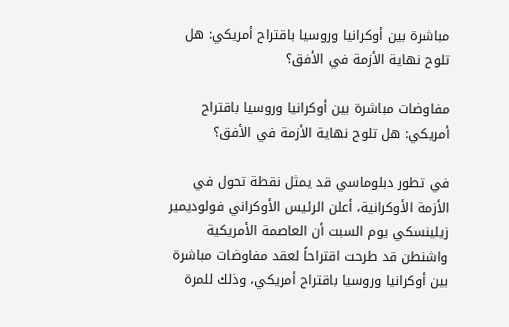مباشرة بين أوكرانيا وروسيا باقتراح أمريكي: هل تلوح نهاية الأزمة في الأفق؟

مفاوضات مباشرة بين أوكرانيا وروسيا باقتراح أمريكي: هل تلوح نهاية الأزمة في الأفق؟

في تطور دبلوماسي قد يمثل نقطة تحول في الأزمة الأوكرانية، أعلن الرئيس الأوكراني فولوديمير زيلينسكي يوم السبت أن العاصمة الأمريكية واشنطن قد طرحت اقتراحاً لعقد مفاوضات مباشرة بين أوكرانيا وروسيا باقتراح أمريكي، وذلك للمرة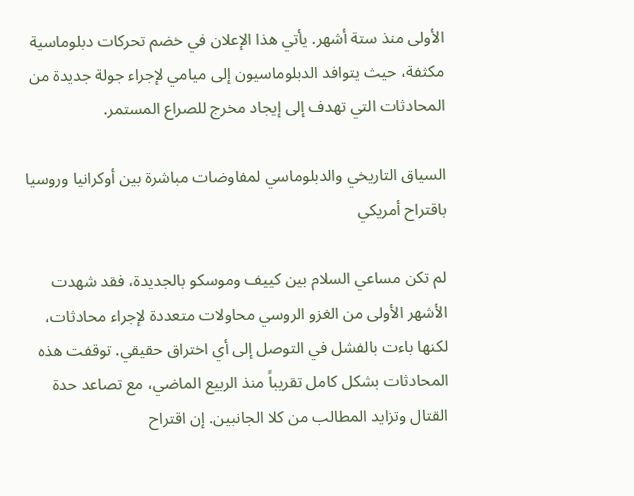الأولى منذ ستة أشهر. يأتي هذا الإعلان في خضم تحركات دبلوماسية مكثفة، حيث يتوافد الدبلوماسيون إلى ميامي لإجراء جولة جديدة من المحادثات التي تهدف إلى إيجاد مخرج للصراع المستمر.

السياق التاريخي والدبلوماسي لمفاوضات مباشرة بين أوكرانيا وروسيا باقتراح أمريكي

لم تكن مساعي السلام بين كييف وموسكو بالجديدة، فقد شهدت الأشهر الأولى من الغزو الروسي محاولات متعددة لإجراء محادثات، لكنها باءت بالفشل في التوصل إلى أي اختراق حقيقي. توقفت هذه المحادثات بشكل كامل تقريباً منذ الربيع الماضي، مع تصاعد حدة القتال وتزايد المطالب من كلا الجانبين. إن اقتراح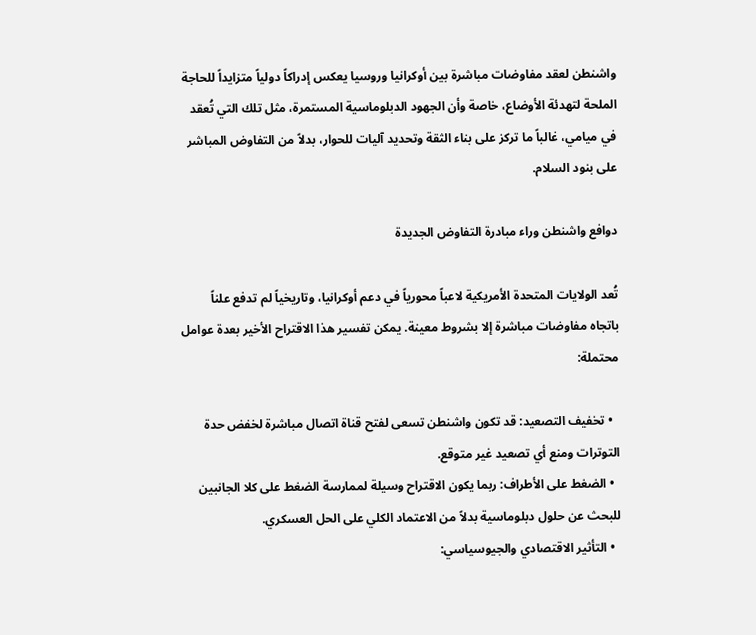واشنطن لعقد مفاوضات مباشرة بين أوكرانيا وروسيا يعكس إدراكاً دولياً متزايداً للحاجة الملحة لتهدئة الأوضاع، خاصة وأن الجهود الدبلوماسية المستمرة، مثل تلك التي تُعقد في ميامي، غالباً ما تركز على بناء الثقة وتحديد آليات للحوار، بدلاً من التفاوض المباشر على بنود السلام.

دوافع واشنطن وراء مبادرة التفاوض الجديدة

تُعد الولايات المتحدة الأمريكية لاعباً محورياً في دعم أوكرانيا، وتاريخياً لم تدفع علناً باتجاه مفاوضات مباشرة إلا بشروط معينة. يمكن تفسير هذا الاقتراح الأخير بعدة عوامل محتملة:

  • تخفيف التصعيد: قد تكون واشنطن تسعى لفتح قناة اتصال مباشرة لخفض حدة التوترات ومنع أي تصعيد غير متوقع.
  • الضغط على الأطراف: ربما يكون الاقتراح وسيلة لممارسة الضغط على كلا الجانبين للبحث عن حلول دبلوماسية بدلاً من الاعتماد الكلي على الحل العسكري.
  • التأثير الاقتصادي والجيوسياسي: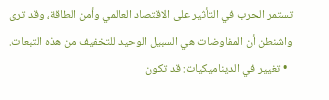تستمر الحرب في التأثير على الاقتصاد العالمي وأمن الطاقة، وقد ترى واشنطن أن المفاوضات هي السبيل الوحيد للتخفيف من هذه التبعات.
  • تغيير في الديناميكيات: قد تكون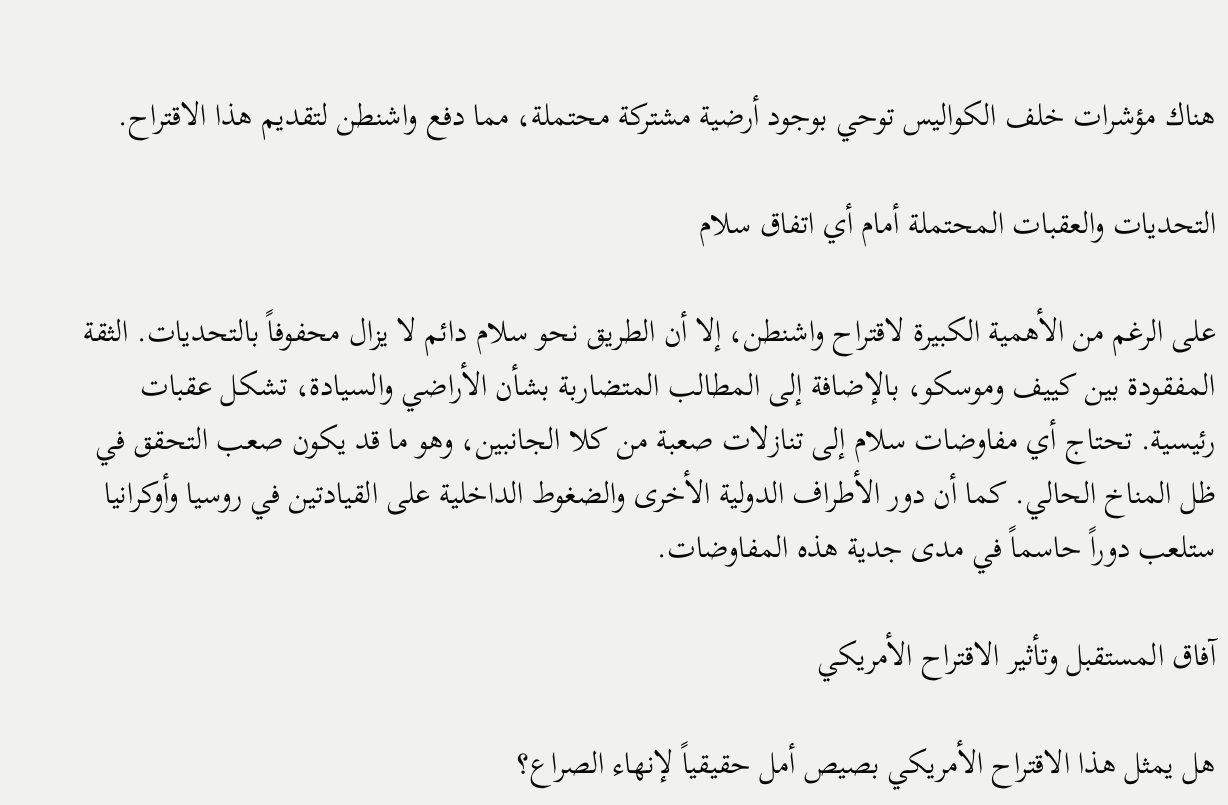هناك مؤشرات خلف الكواليس توحي بوجود أرضية مشتركة محتملة، مما دفع واشنطن لتقديم هذا الاقتراح.

التحديات والعقبات المحتملة أمام أي اتفاق سلام

على الرغم من الأهمية الكبيرة لاقتراح واشنطن، إلا أن الطريق نحو سلام دائم لا يزال محفوفاً بالتحديات. الثقة المفقودة بين كييف وموسكو، بالإضافة إلى المطالب المتضاربة بشأن الأراضي والسيادة، تشكل عقبات رئيسية. تحتاج أي مفاوضات سلام إلى تنازلات صعبة من كلا الجانبين، وهو ما قد يكون صعب التحقق في ظل المناخ الحالي. كما أن دور الأطراف الدولية الأخرى والضغوط الداخلية على القيادتين في روسيا وأوكرانيا ستلعب دوراً حاسماً في مدى جدية هذه المفاوضات.

آفاق المستقبل وتأثير الاقتراح الأمريكي

هل يمثل هذا الاقتراح الأمريكي بصيص أمل حقيقياً لإنهاء الصراع؟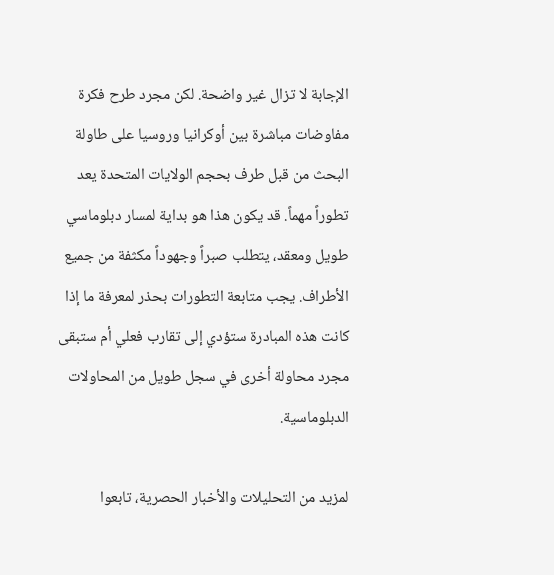الإجابة لا تزال غير واضحة. لكن مجرد طرح فكرة مفاوضات مباشرة بين أوكرانيا وروسيا على طاولة البحث من قبل طرف بحجم الولايات المتحدة يعد تطوراً مهماً. قد يكون هذا هو بداية لمسار دبلوماسي طويل ومعقد، يتطلب صبراً وجهوداً مكثفة من جميع الأطراف. يجب متابعة التطورات بحذر لمعرفة ما إذا كانت هذه المبادرة ستؤدي إلى تقارب فعلي أم ستبقى مجرد محاولة أخرى في سجل طويل من المحاولات الدبلوماسية.

لمزيد من التحليلات والأخبار الحصرية، تابعوا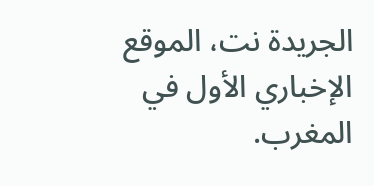الجريدة نت، الموقع الإخباري الأول في المغرب.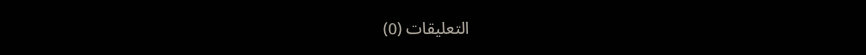التعليقات (0)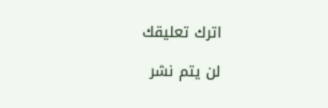اترك تعليقك

لن يتم نشر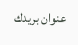عنوان بريدك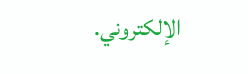الإلكتروني.